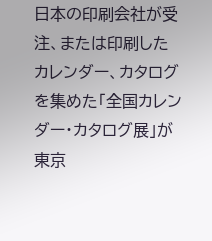日本の印刷会社が受注、または印刷したカレンダー、カタログを集めた「全国カレンダー・カタログ展」が東京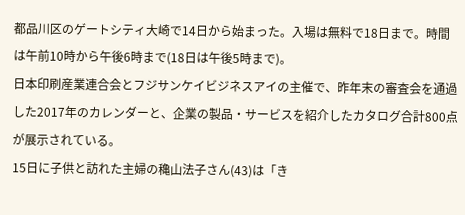都品川区のゲートシティ大崎で14日から始まった。入場は無料で18日まで。時間は午前10時から午後6時まで(18日は午後5時まで)。
日本印刷産業連合会とフジサンケイビジネスアイの主催で、昨年末の審査会を通過した2017年のカレンダーと、企業の製品・サービスを紹介したカタログ合計800点が展示されている。
15日に子供と訪れた主婦の穐山法子さん(43)は「き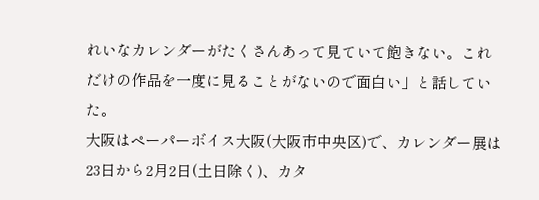れいなカレンダーがたくさんあって見ていて飽きない。これだけの作品を一度に見ることがないので面白い」と話していた。
大阪はペーパーボイス大阪(大阪市中央区)で、カレンダー展は23日から2月2日(土日除く)、カタ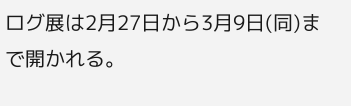ログ展は2月27日から3月9日(同)まで開かれる。